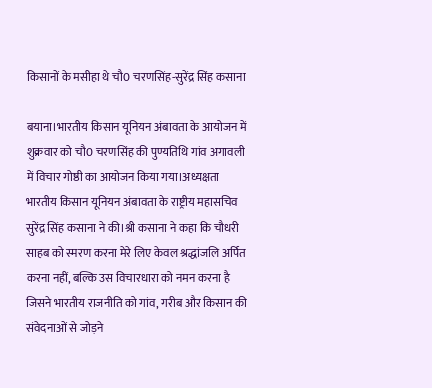किसानों के मसीहा थे चौ0 चरणसिंह-सुरेंद्र सिंह कसाना

बयाना।भारतीय किसान यूनियन अंबावता के आयोजन में शुक्रवार को चौ0 चरणसिंह की पुण्यतिथि गांव अगावली में विचार गोष्ठी का आयोजन किया गया।अध्यक्षता भारतीय किसान यूनियन अंबावता के राष्ट्रीय महासचिव सुरेंद्र सिंह कसाना ने की।श्री कसाना ने कहा कि चौधरी साहब को स्मरण करना मेरे लिए केवल श्रद्धांजलि अर्पित करना नहीं, बल्कि उस विचारधारा को नमन करना है जिसने भारतीय राजनीति को गांव, गरीब और किसान की संवेदनाओं से जोड़ने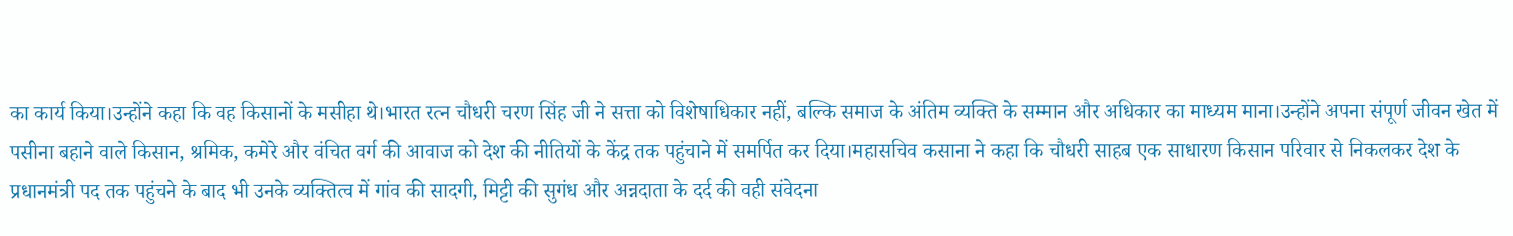का कार्य किया।उन्होंने कहा कि वह किसानों के मसीहा थे।भारत रत्न चौधरी चरण सिंह जी ने सत्ता को विशेषाधिकार नहीं, बल्कि समाज के अंतिम व्यक्ति के सम्मान और अधिकार का माध्यम माना।उन्होंने अपना संपूर्ण जीवन खेत में पसीना बहाने वाले किसान, श्रमिक, कमेरे और वंचित वर्ग की आवाज को देश की नीतियों के केंद्र तक पहुंचाने में समर्पित कर दिया।महासचिव कसाना ने कहा कि चौधरी साहब एक साधारण किसान परिवार से निकलकर देश के प्रधानमंत्री पद तक पहुंचने के बाद भी उनके व्यक्तित्व में गांव की सादगी, मिट्टी की सुगंध और अन्नदाता के दर्द की वही संवेदना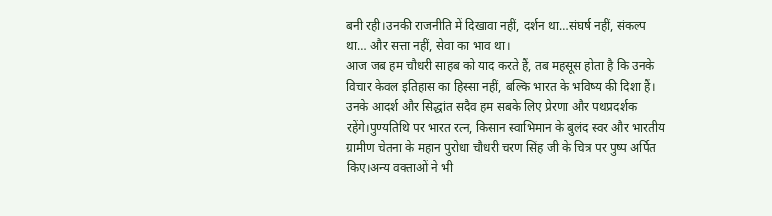बनी रही।उनकी राजनीति में दिखावा नहीं, दर्शन था…संघर्ष नहीं, संकल्प था… और सत्ता नहीं, सेवा का भाव था।
आज जब हम चौधरी साहब को याद करते हैं, तब महसूस होता है कि उनके विचार केवल इतिहास का हिस्सा नहीं, बल्कि भारत के भविष्य की दिशा हैं। उनके आदर्श और सिद्धांत सदैव हम सबके लिए प्रेरणा और पथप्रदर्शक रहेंगे।पुण्यतिथि पर भारत रत्न, किसान स्वाभिमान के बुलंद स्वर और भारतीय ग्रामीण चेतना के महान पुरोधा चौधरी चरण सिंह जी के चित्र पर पुष्प अर्पित किए।अन्य वक्ताओं ने भी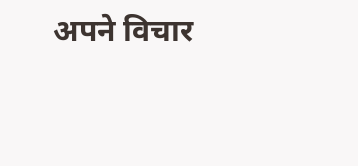अपने विचार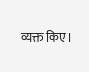व्यक्त किए।